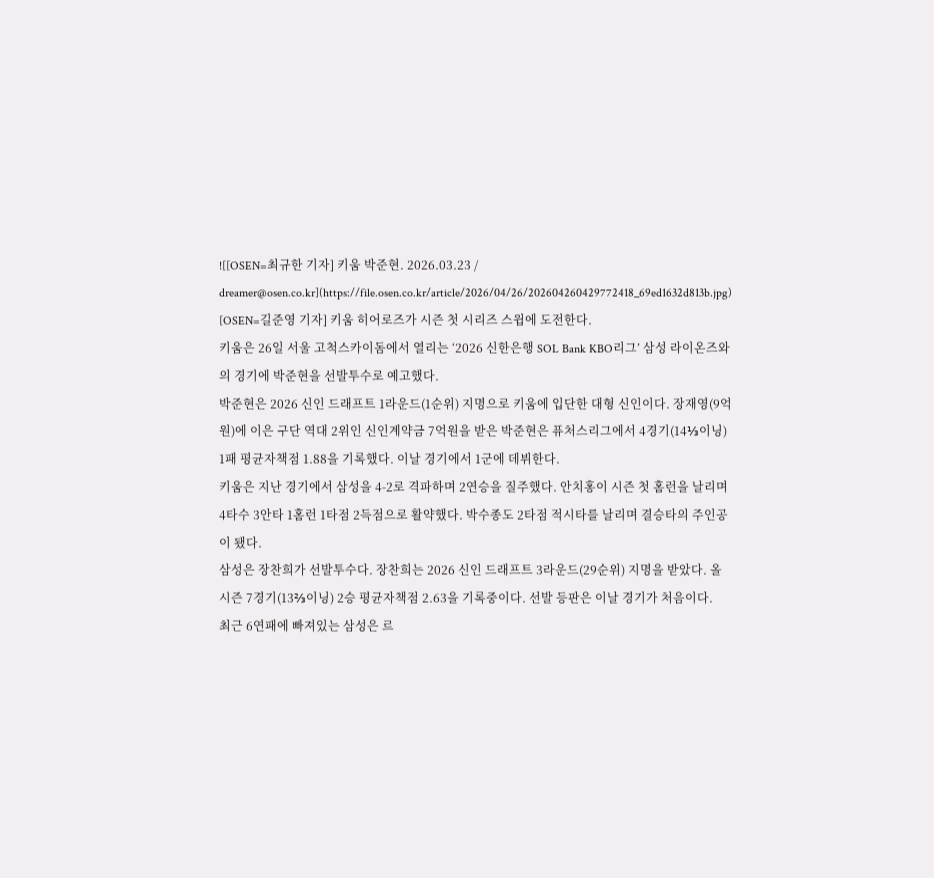![[OSEN=최규한 기자] 키움 박준현. 2026.03.23 / dreamer@osen.co.kr](https://file.osen.co.kr/article/2026/04/26/202604260429772418_69ed1632d813b.jpg)
[OSEN=길준영 기자] 키움 히어로즈가 시즌 첫 시리즈 스윕에 도전한다.
키움은 26일 서울 고척스카이돔에서 열리는 ‘2026 신한은행 SOL Bank KBO리그’ 삼성 라이온즈와의 경기에 박준현을 선발투수로 예고했다.
박준현은 2026 신인 드래프트 1라운드(1순위) 지명으로 키움에 입단한 대형 신인이다. 장재영(9억원)에 이은 구단 역대 2위인 신인계약금 7억원을 받은 박준현은 퓨처스리그에서 4경기(14⅓이닝) 1패 평균자책점 1.88을 기록했다. 이날 경기에서 1군에 데뷔한다.
키움은 지난 경기에서 삼성을 4-2로 격파하며 2연승을 질주했다. 안치홍이 시즌 첫 홈런을 날리며 4타수 3안타 1홈런 1타점 2득점으로 활약했다. 박수종도 2타점 적시타를 날리며 결승타의 주인공이 됐다.
삼성은 장찬희가 선발투수다. 장찬희는 2026 신인 드래프트 3라운드(29순위) 지명을 받았다. 올 시즌 7경기(13⅔이닝) 2승 평균자책점 2.63을 기록중이다. 선발 등판은 이날 경기가 처음이다.
최근 6연패에 빠져있는 삼성은 르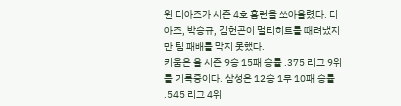윈 디아즈가 시즌 4호 홈런을 쏘아올렸다. 디아즈, 박승규, 김헌곤이 멀티히트를 때려냈지만 팀 패배를 막지 못했다.
키움은 올 시즌 9승 15패 승률 .375 리그 9위를 기록중이다. 삼성은 12승 1무 10패 승률 .545 리그 4위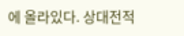에 올라있다. 상대전적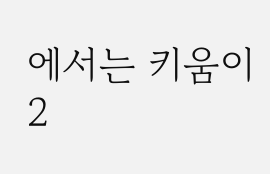에서는 키움이 2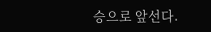승으로 앞선다.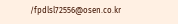/fpdlsl72556@osen.co.kr